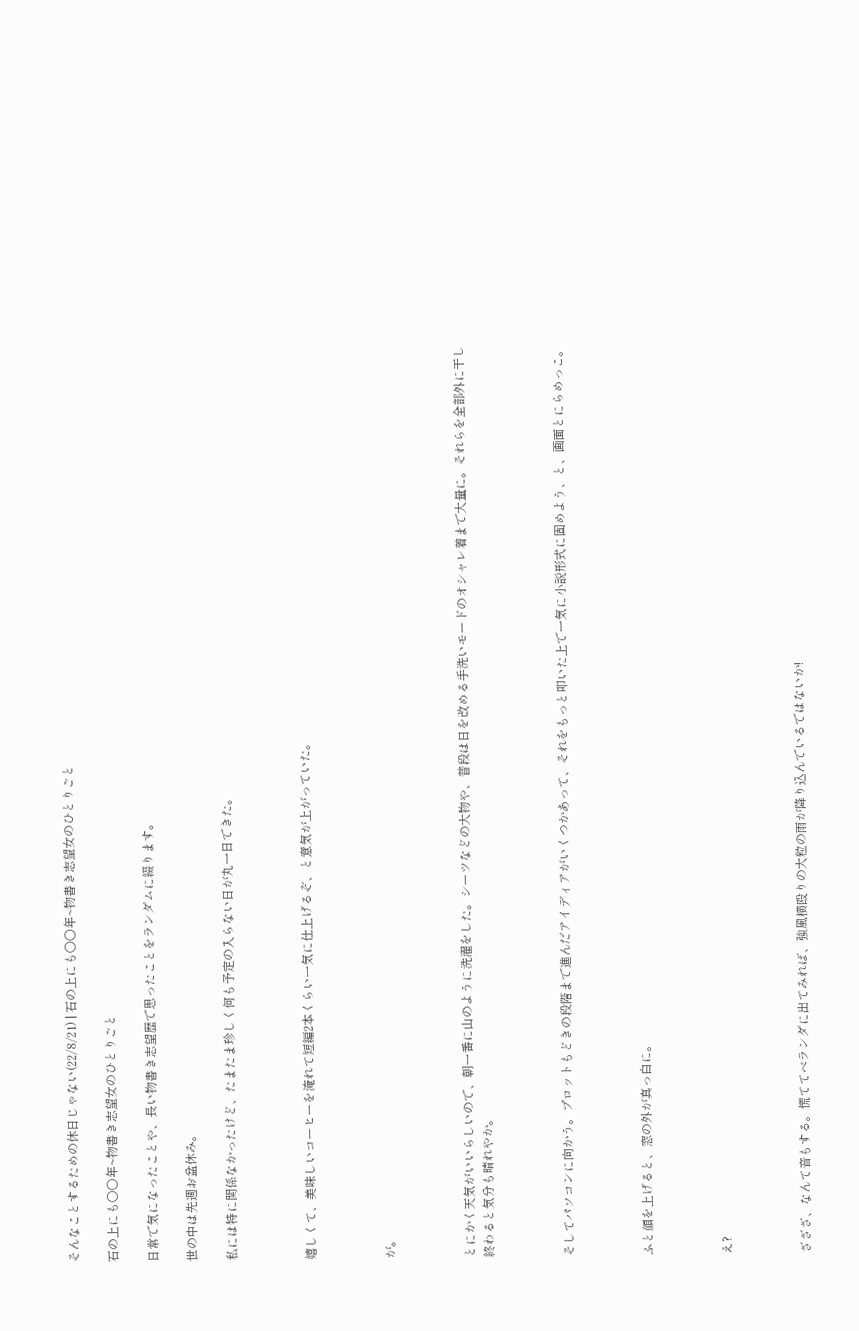そんなことするための休日じゃない(22/8/21) | 石の上にも○○年~物書き志望女のひとりごと

石の上にも○○年~物書き志望女のひとりごと

日常で気になったことや、長い物書き志望歴で思ったことをランダムに綴ります。

世の中は先週お盆休み。

私には特に関係なかったけど、たまたま珍しく何も予定の入らない日が丸一日できた。



嬉しくて、美味しいコーヒーを淹れて短編2本くらい一気に仕上げるぞ、と意気が上がっていた。



が。



とにかく天気がいいらしいので、朝一番に山のように洗濯をした。シーツなどの大物や、普段は日を改める手洗いモードのオシャレ着まで大量に。それらを全部外に干し終わると気分も晴れやか。



そしてパソコンに向かう。プロットもどきの段階まで進んだアイディアがいくつかあって、それをもっと叩いた上で一気に小説形式に固めよう、と、画面とにらめっこ。



ふと顔を上げると、窓の外が真っ白に。



え?



ざざざ、なんて音もする。慌ててベランダに出てみれば、強風横殴りの大粒の雨が降り込んでいるではないか!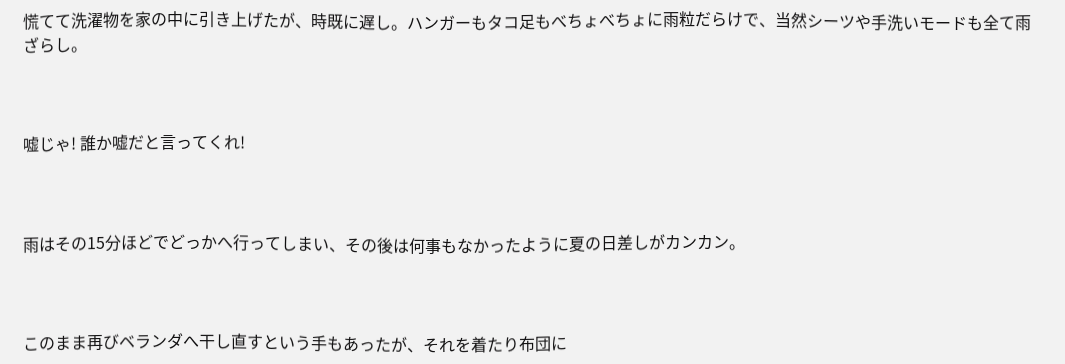慌てて洗濯物を家の中に引き上げたが、時既に遅し。ハンガーもタコ足もべちょべちょに雨粒だらけで、当然シーツや手洗いモードも全て雨ざらし。



嘘じゃ! 誰か嘘だと言ってくれ!



雨はその15分ほどでどっかへ行ってしまい、その後は何事もなかったように夏の日差しがカンカン。



このまま再びベランダへ干し直すという手もあったが、それを着たり布団に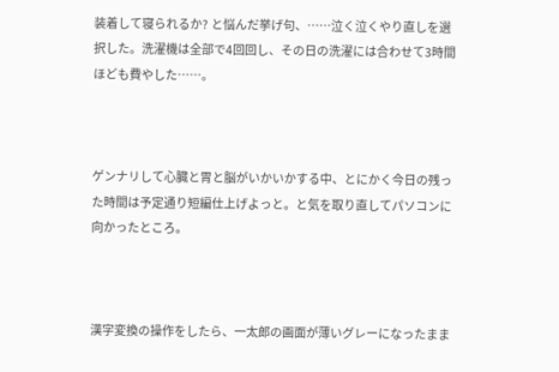装着して寝られるか? と悩んだ挙げ句、……泣く泣くやり直しを選択した。洗濯機は全部で4回回し、その日の洗濯には合わせて3時間ほども費やした……。



ゲンナリして心臓と胃と脳がいかいかする中、とにかく今日の残った時間は予定通り短編仕上げよっと。と気を取り直してパソコンに向かったところ。



漢字変換の操作をしたら、一太郎の画面が薄いグレーになったまま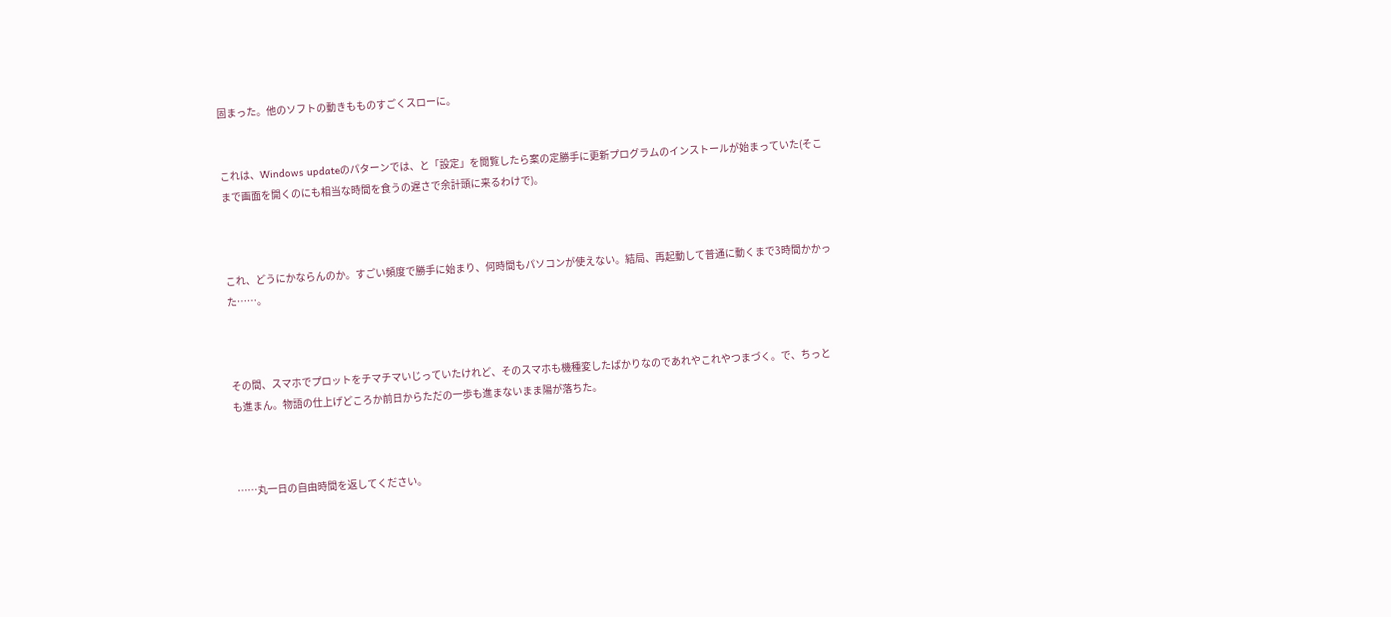固まった。他のソフトの動きもものすごくスローに。


これは、Windows updateのパターンでは、と「設定」を閲覧したら案の定勝手に更新プログラムのインストールが始まっていた(そこまで画面を開くのにも相当な時間を食うの遅さで余計頭に来るわけで)。



これ、どうにかならんのか。すごい頻度で勝手に始まり、何時間もパソコンが使えない。結局、再起動して普通に動くまで3時間かかった……。



その間、スマホでプロットをチマチマいじっていたけれど、そのスマホも機種変したばかりなのであれやこれやつまづく。で、ちっとも進まん。物語の仕上げどころか前日からただの一歩も進まないまま陽が落ちた。



……丸一日の自由時間を返してください。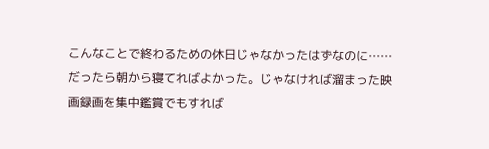こんなことで終わるための休日じゃなかったはずなのに……だったら朝から寝てればよかった。じゃなければ溜まった映画録画を集中鑑賞でもすれば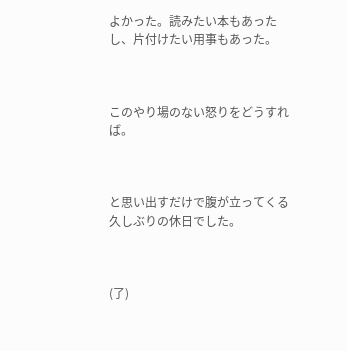よかった。読みたい本もあったし、片付けたい用事もあった。



このやり場のない怒りをどうすれば。



と思い出すだけで腹が立ってくる久しぶりの休日でした。



(了)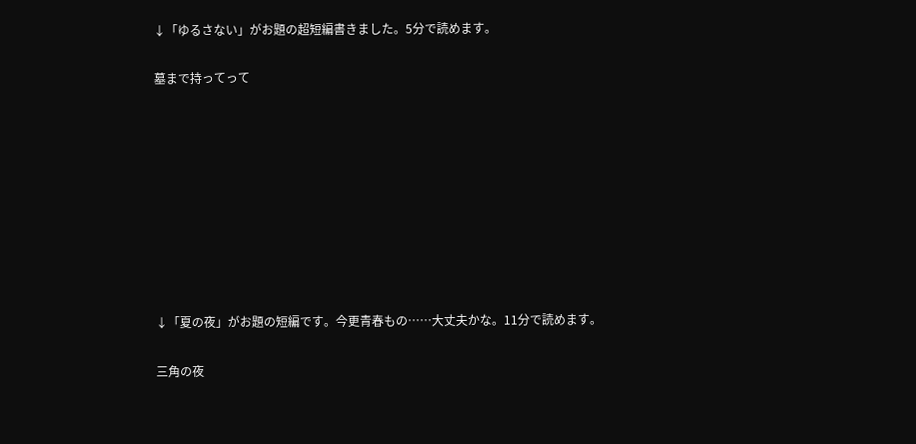↓「ゆるさない」がお題の超短編書きました。5分で読めます。

墓まで持ってって









↓「夏の夜」がお題の短編です。今更青春もの……大丈夫かな。11分で読めます。

三角の夜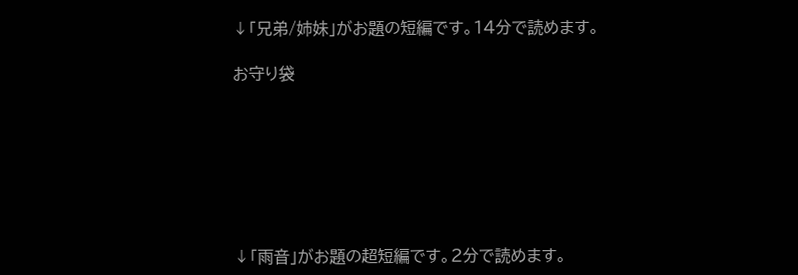↓「兄弟/姉妹」がお題の短編です。14分で読めます。

お守り袋







↓「雨音」がお題の超短編です。2分で読めます。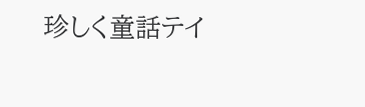珍しく童話テイ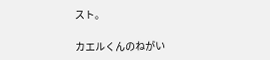スト。

カエルくんのねがい